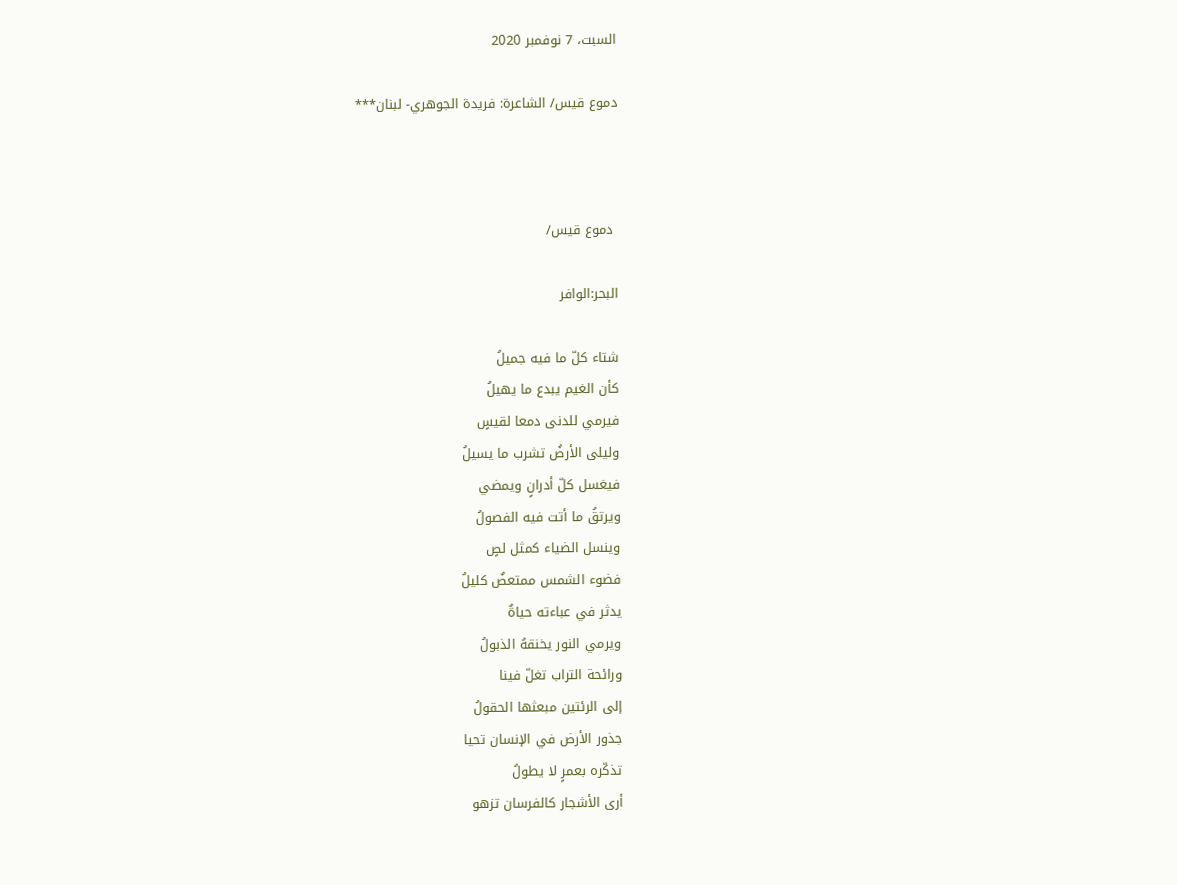السبت، 7 نوفمبر 2020

دموع قيس/ الشاعرة: فريدة الجوهري- لبنان***



 دموع قيس/

البحر:الوافر

شتاء كلّ ما فيه جميلُ
كأن الغيم يبدع ما يهيلُ
فيرمي للدنى دمعا لقيسٍ
وليلى الأرضُ تشرب ما يسيلُ
فيغسل كلّ أدرانٍ ويمضي
ويرتقُ ما أتت فيه الفصولُ
وينسل الضياء كمثل لصٍ
فضوء الشمس ممتعضٌ كليلُ
يدثر في عباءته حياةٌ
ويرمي النور يخنقهُ الذبولُ
ورائحة التراب تغلّ فينا
إلى الرئتين مبعثها الحقولُ
جذور الأرض في الإنسان تحيا
تذكّره بعمرٍ لا يطولُ
أرى الأشجار كالفرسان تزهو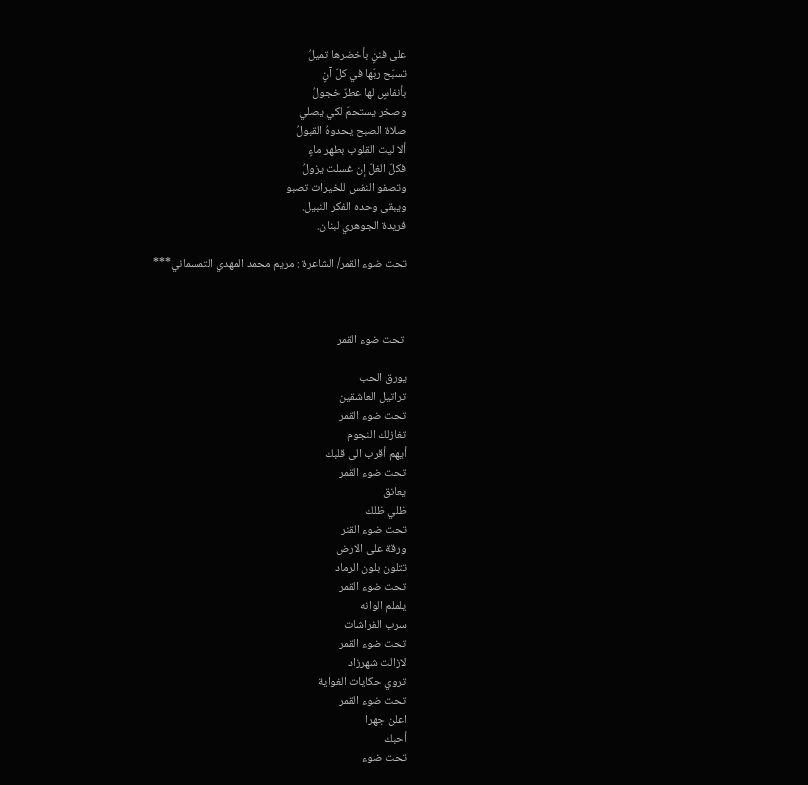على فننٍ بأخضرها تميلُ
تسبّح ربّها في كلّ آنٍ
بأنفاسٍ لها عطرٌ خجولُ
وصخر يستحمّ لكي يصلي
صلاة الصبح يحدوهُ القبولُ
ألا ليت القلوب بطهر ماءٍ
فكلّ الغلّ إن غسلت يزولُ
وتصفو النفس للخيرات تصبو
ويبقى وحده الفكر النبيل.
فريدة الجوهري لبنان.

تحت ضوء القمر/ الشاعرة : مريم محمد المهدي التمسماني***



 تحت ضوء القمر

يورق الحب
تراتيل العاشقين
تحت ضوء القمر
تغازلك النجوم
أيهم أقرب الى قلبك
تحت ضوء القمر
يعانق
ظلي ظلك
تحت ضوء القنر
ورقة على الارض
تتلون بلون الرماد
تحت ضوء القمر
يلملم الوانه
سرب الفراشات
تحت ضوء القمر
لازالت شهرزاد
تروي حكايات الغواية
تحت ضوء القمر
اعلن جهرا
أحبك
تحت ضوء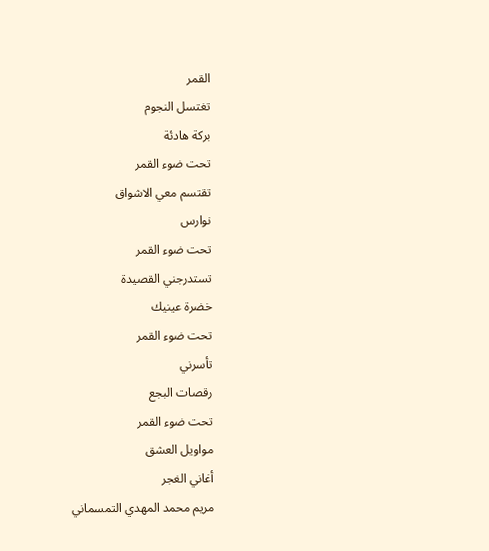القمر
تغتسل النجوم
بركة هادئة
تحت ضوء القمر
تقتسم معي الاشواق
نوارس
تحت ضوء القمر
تستدرجني القصيدة
خضرة عينيك
تحت ضوء القمر
تأسرني
رقصات البجع
تحت ضوء القمر
مواويل العشق
أغاني الغجر
مريم محمد المهدي التمسماني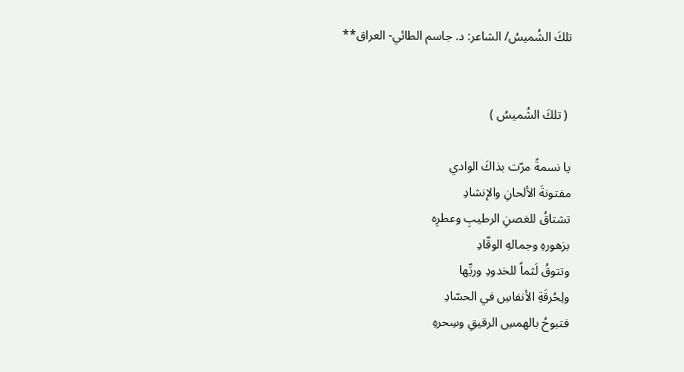تلكَ الشُميسُ/ الشاعر: د. جاسم الطائي- العراق**


 ( تلكَ الشُميسُ )

يا نسمةً مرّت بذاكَ الوادي
مفتونةَ الألحانِ والإنشادِ
تشتاقُ للغصنِ الرطيبِ وعطرِه
بزهورهِ وجمالهِ الوقّادِ
وتتوقُ لَثماً للخدودِ وريِّها
ولِحُرقَةِ الأنفاسِ في الحسّادِ
فتبوحُ بالهمسِ الرقيقِ وسِحرهِ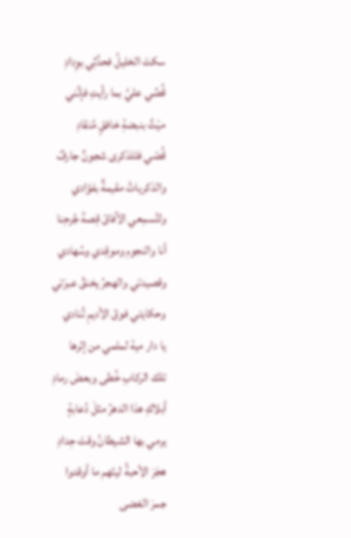سكتَ الخليلُ فحدِّثِي بوِدادِ
قُصِّي عليَّ بما رأيتِ فإنَّني
ميْتٌ بنبضةِ خافقٍ مُنقادِ
قُصّي فللذكرى شجونٌ جارفٌ
والذكرياتُ مقيمةٌ بفؤادي
ولتُسمِعي الآفاقَ قِصةَ جُرحِنا
أنا والنجوم وموقِدي وسُهادي
وقصيدتي والهجرُ يخنقُ عبرَتي
وحكايتي فوقَ الأديمِ تُنادي
يا دار مية لملمي من إثرها
تلك الركابِ خُطى وبعضَ رمادِ
أبلاكِ هذا الدهرُ مثلَ دُعابةٍ
يرمي بها الشيطانُ وقتَ حِدادِ
هجَرَ الأحبةُ ليتَهم ما أوقدوا
جمرَ الغضى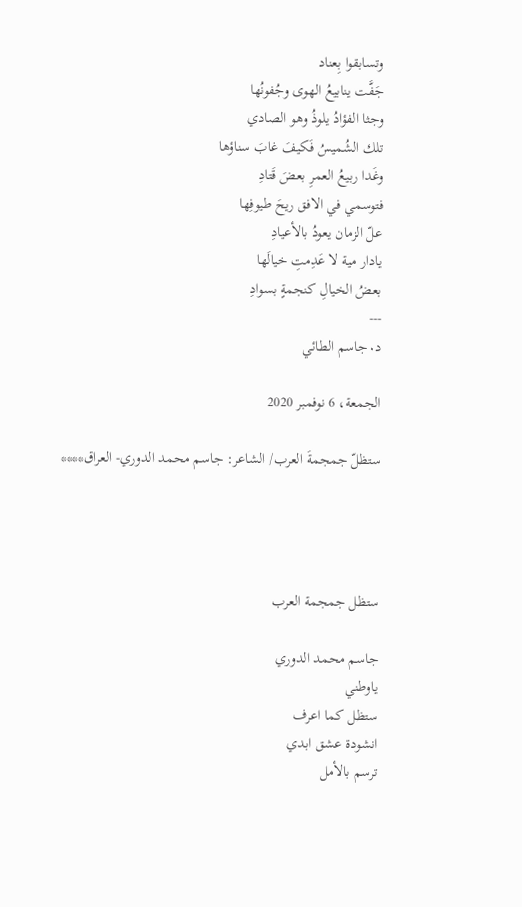وتسابقوا بِعناد
جَفَّت ينابيعُ الهوى وجُفونُها
وجثا الفؤادُ يلوذُ وهو الصادي
تلك الشُميسُ فَكيفَ غابَ سناؤها
وغَدا ربيعُ العمرِ بعضَ قَتادِ
فتوسمي في الافق ريحَ طيوفِها
علّ الزمان يعودُ بالأعيادِ
يادار مية لا عَدِمتِ خيالَها
بعضُ الخيالِ كنجمةٍ بسوادِ
---
د٠جاسم الطائي

الجمعة، 6 نوفمبر 2020

ستظلّ جمجمةَ العرب/ الشاعر: جاسم محمد الدوري- العراق****




ستظل جمجمة العرب

جاسم محمد الدوري
ياوطني
ستظل كما اعرف
انشودة عشق ابدي
ترسم بالأمل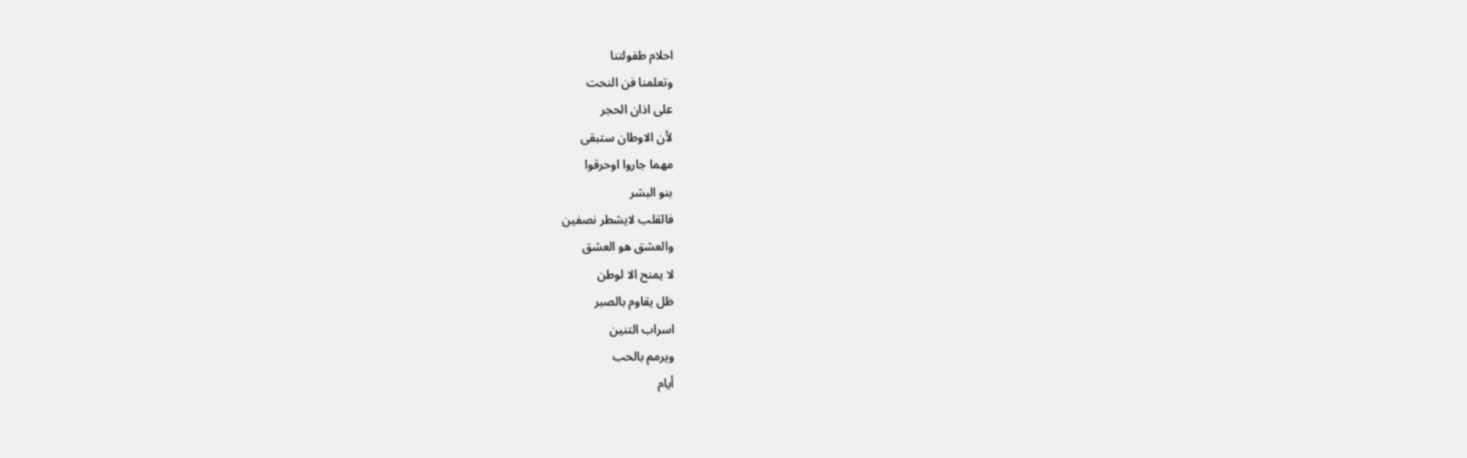احلام طفولتنا
وتعلمنا فن النحت
على اذان الحجر
لأن الاوطان ستبقى
مهما جاروا اوحرقوا
بنو البشر
فالقلب لايشطر نصفين
والعشق هو العشق
لا يمنح الا لوطن
ظل يقاوم بالصبر
اسراب التنين
ويرمم بالحب
أيام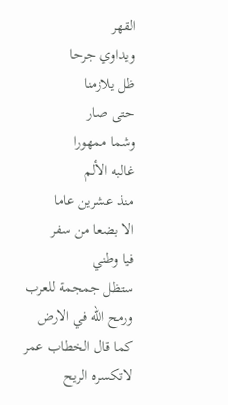القهر
ويداوي جرحا
ظل يلازمنا
حتى صار
وشما ممهورا
غالبه الألم
منذ عشرين عاما
الا بضعا من سفر
فيا وطني
ستظل جمجمة للعرب
ورمح الله في الارض
كما قال الخطاب عمر
لاتكسره الريح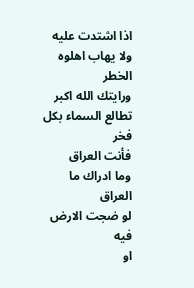اذا اشتدت عليه
ولا يهاب اهلوه الخطر
ورايتك الله اكبر
تطالع السماء بكل فخر
فأنت العراق
وما ادراك ما العراق
لو ضجت الارض فيه
او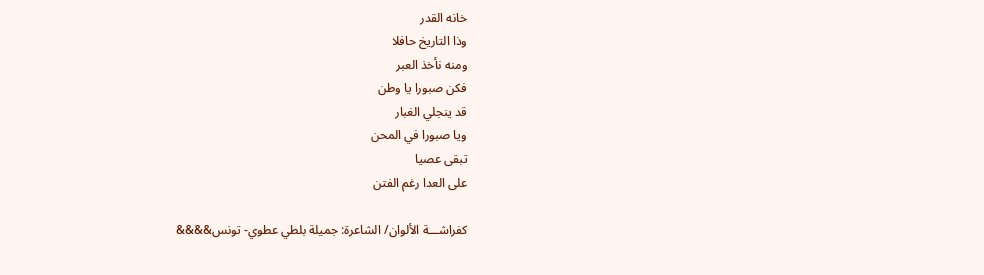خانه القدر
وذا التاريخ حافلا
ومنه نأخذ العبر
فكن صبورا يا وطن
قد ينجلي الغبار
ويا صبورا في المحن
تبقى عصيا
على العدا رغم الفتن

كفراشـــة الألوان/ الشاعرة: جميلة بلطي عطوي- تونس&&&&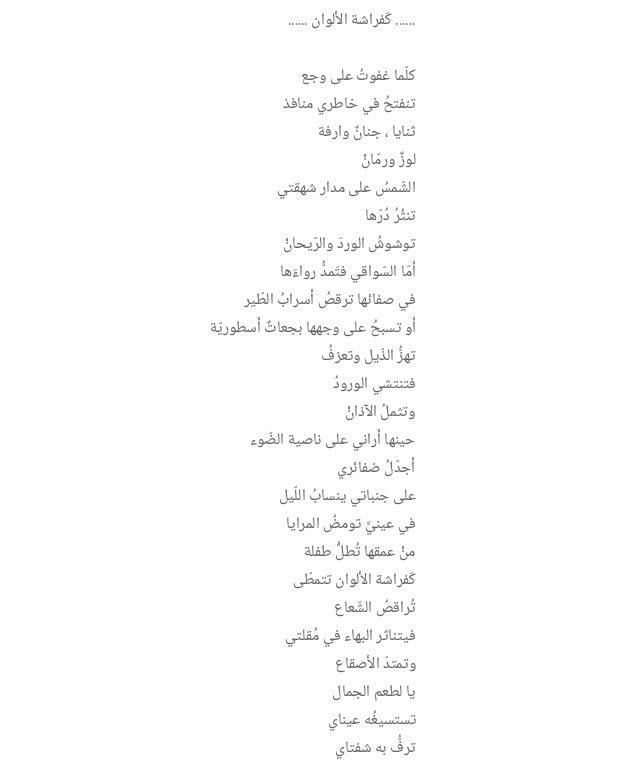...... كَفراشة الألوان ......

كلّما غفوتُ على وجع
تنفتحُ في خاطري منافذ
ثنايا ، جنانٌ وارفة
لوزٌ ورمّانْ
الشّمسُ على مدار شهقتي
تنثُرُ دُرّها
توشوشُ الوردَ والرّيحانْ
أمّا السّواقي فتَمدُّ رواءَها
في صفائها ترقصُ أسرابُ الطّير
أو تسبحُ على وجهها بجعاتٌ أسطوريّة
تهزُّ الذّيل وتعزفُ
فتنتشي الورودُ
وتثملُ الآذانْ
حينها أراني على ناصية الضّوء
أجدّلُ ضفائري
على جنباتي ينسابُ اللّيل
في عينيَّ تومضُ المرايا
منْ عمقها تُطلُّ طفلة
كَفراشة الألوان تتمطّى
تُراقصُ الشّعاع
فيتناثر البهاء في مُقلتي
وتمتدّ الأصقاع
يا لطعم الجمال
تستسيغُه عيناي
ترفُّ به شفتاي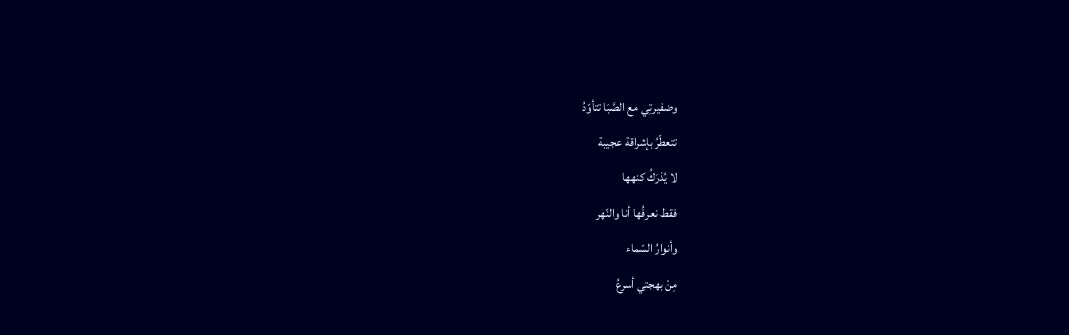وضفيرتِي مع الصَّبَا تتأوّدُ
تتعطّرُ بإشراقة عجيبة
لا يُذرَكُ كنهها
فقط نعرفُها أنا والنّهر
وأنوارُ السّماء
مِنْ بهجتي أسرعُ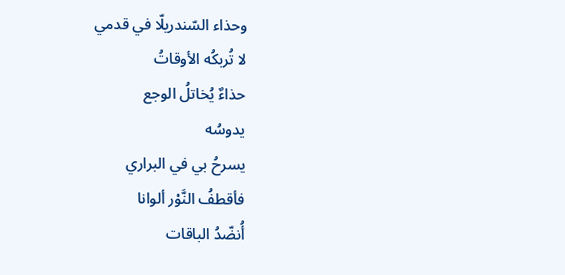وحذاء السّندريلّا في قدمي
لا تُربكُه الأوقاتُ
حذاءٌ يُخاتلُ الوجع
يدوسُه
يسرحُ بي في البراري
فأقطفُ النَّوْر ألوانا
أُنضّدُ الباقات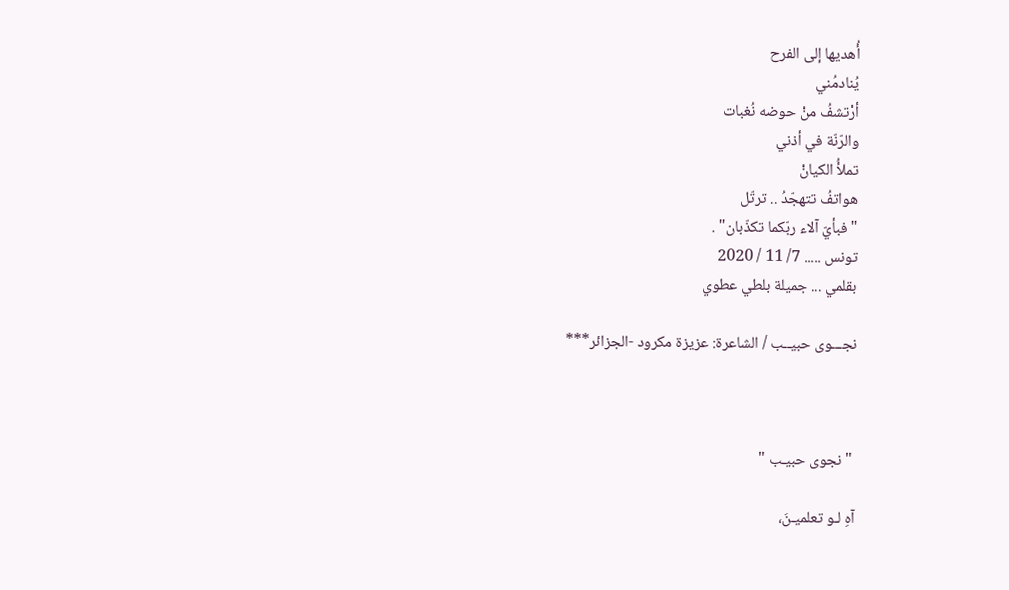أُهديها إلى الفرح
يُنادمُني
أرْتشفُ منْ حوضه نُغبات
والرّنّة في أذني
تملأُ الكيانْ
هواتفُ تتهجّدُ .. ترتّل
" فبأيّ آلاء ربّكما تكذّبان" .
تونس ..... 7/ 11 / 2020
بقلمي ... جميلة بلطي عطوي

نجـــوى حبيــب / الشاعرة: عزيزة مكرود -الجزائر***



 " نجوى حبيـب "

آهِ لـو تعلميـنَ،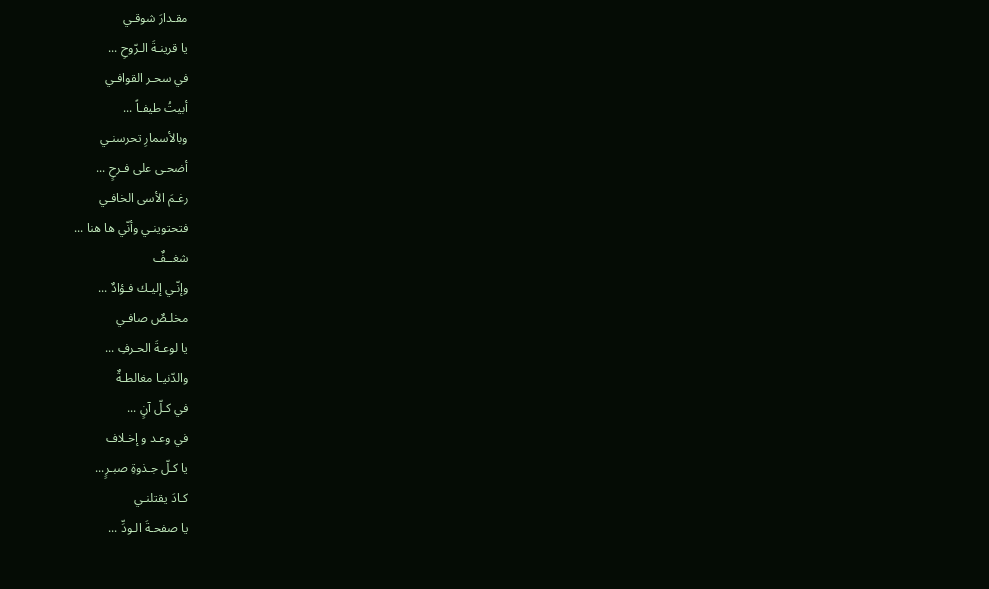مقـدارَ شوقـي
يا قرينـةَ الـرّوحِ ...
في سحـر القوافـي
أبيتُ طيفـاً ...
وبالأسمارِ تحرسنـي
أضحـى على فـرحٍ ...
رغـمَ الأسى الخافـي
فتحتوينـي وأنّي ها هنا ...
شغــفٌ
وإنّـي إليـك فـؤادٌ ...
مخلـصٌ صافـي
يا لوعـةَ الحـرفِ ...
والدّنيـا مغالطـةٌ
في كـلّ آنٍ ...
في وعـد و إخـلاف
يا كـلّ جـذوةِ صبـرٍ...
كـادَ يقتلنـي
يا صفحـةَ الـودِّ ...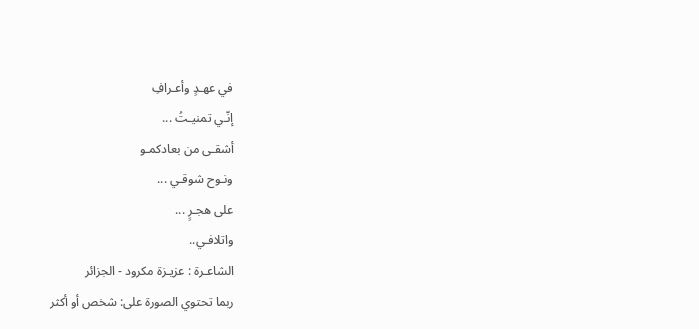في عهـدٍ وأعـرافِ
إنّـي تمنيـتُ ...
أشقـى من بعادكمـو
ونـوح شوقـي ...
على هجـرٍ ...
واتلافـي..
الشاعـرة : عزيـزة مكرود - الجزائر
ربما تحتوي الصورة على: شخص أو أكثر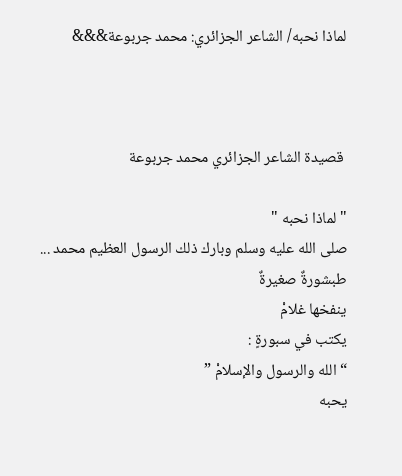لماذا نحبه/ الشاعر الجزائري: محمد جربوعة&&&



 قصيدة الشاعر الجزائري محمد جربوعة

" لماذا نحبه "
صلى الله عليه وسلم وبارك ذلك الرسول العظيم محمد ...
طبشورةٌ صغيرةٌ
ينفخها غلامْ
يكتب في سبورةٍ :
“ الله والرسول والإسلامْ ”
يحبه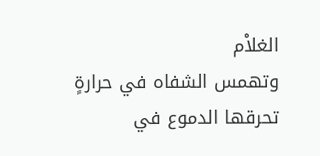الغلاْم
وتهمس الشفاه في حرارةٍ
تحرقها الدموع في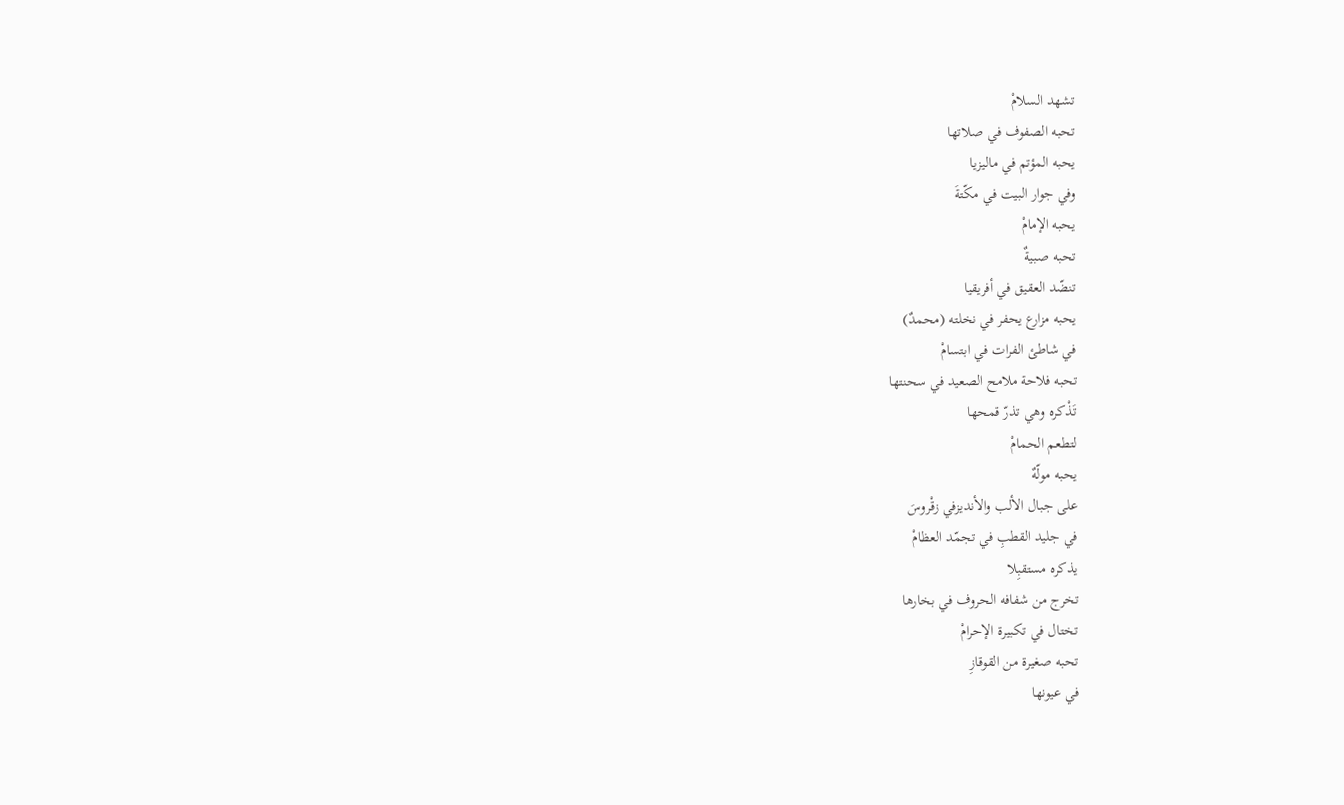تشهد السلامْ
تحبه الصفوف في صلاتها
يحبه المؤتم في ماليزيا
وفي جوار البيت في مكّتةَ
يحبه الإمامْ
تحبه صبيةٌ
تنضّد العقيق في أفريقيا
يحبه مزارع يحفر في نخلته (محمدٌ)
في شاطئ الفرات في ابتسامْ
تحبه فلاحة ملامح الصعيد في سحنتها
تَذْكره وهي تذرّ قمحها
لتطعم الحمامْ
يحبه مولّهٌ
على جبال الألب والأنديزفي زقْروسَ
في جليد القطبِ في تجمّد العظامْ
يذكره مستقبِلا
تخرج من شفافه الحروف في بخارها
تختال في تكبيرة الإحرامْ
تحبه صغيرة من القوقازِ
في عيونها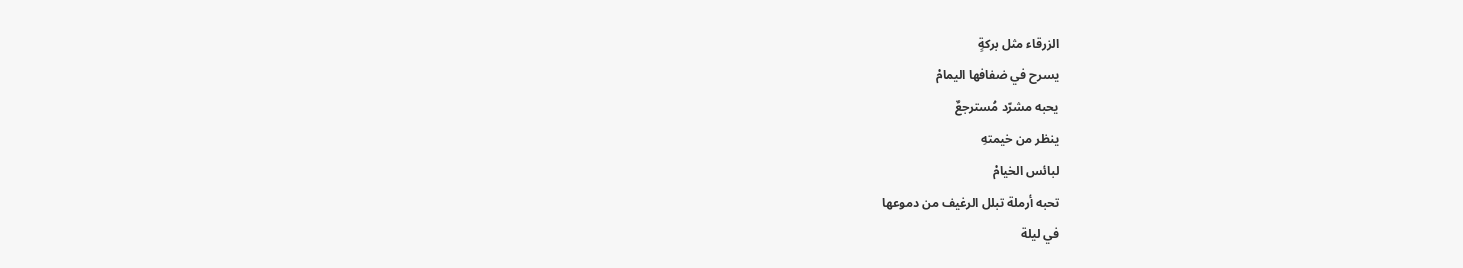الزرقاء مثل بركةٍ
يسرح في ضفافها اليمامْ
يحبه مشرّد مُسترجعٌ
ينظر من خيمتهِ
لبائس الخيامْ
تحبه أرملة تبلل الرغيف من دموعها
في ليلة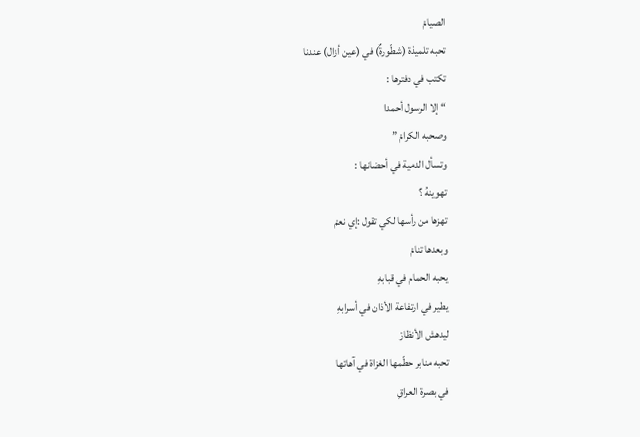الصيامْ
تحبه تلميذة (شطّورةٌ) في (عين أزال) عندنا
تكتب في دفترها :
“ إلا الرسول أحمدا
وصحبه الكرامْ ”
وتسأل الدمية في أحضانها :
تهوينهُ ؟
تهزها من رأسها لكي تقول :إي نعمْ
وبعدها تنامْ
يحبه الحمام في قبابهِ
يطير في ارتفاعة الأذان في أسرابهِ
ليدهش الأنظارْ
تحبه منابر حطّمها الغزاة في آهاتها
في بصرة العراقِ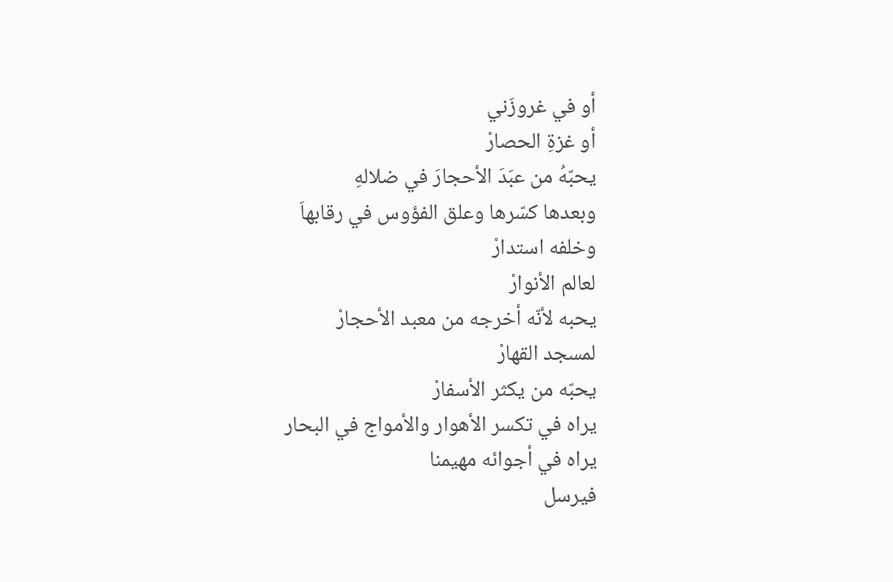أو في غروزَني
أو غزةِ الحصارْ
يحبّهُ من عبَدَ الأحجارَ في ضلالهِ
وبعدها كسّرها وعلق الفؤوس في رقابهاَ
وخلفه استدارْ
لعالم الأنوارْ
يحبه لأنّه أخرجه من معبد الأحجارْ
لمسجد القهارْ
يحبّه من يكثر الأسفارْ
يراه في تكسر الأهوار والأمواج في البحار
يراه في أجوائه مهيمنا
فيرسل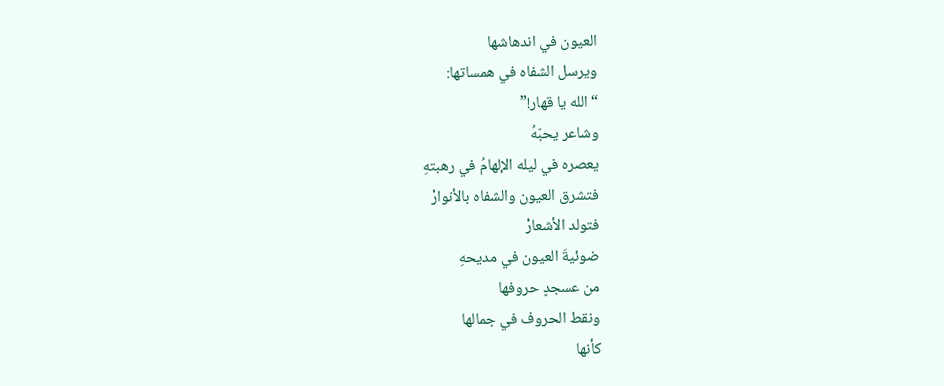العيون في اندهاشها
ويرسل الشفاه في همساتها:
“الله يا قهار!”
وشاعر يحبّهُ
يعصره في ليله الإلهامُ في رهبتهِ
فتشرق العيون والشفاه بالأنوارْ
فتولد الأشعارْ
ضوئيةَ العيون في مديحهِ
من عسجدٍ حروفها
ونقط الحروف في جمالها
كأنها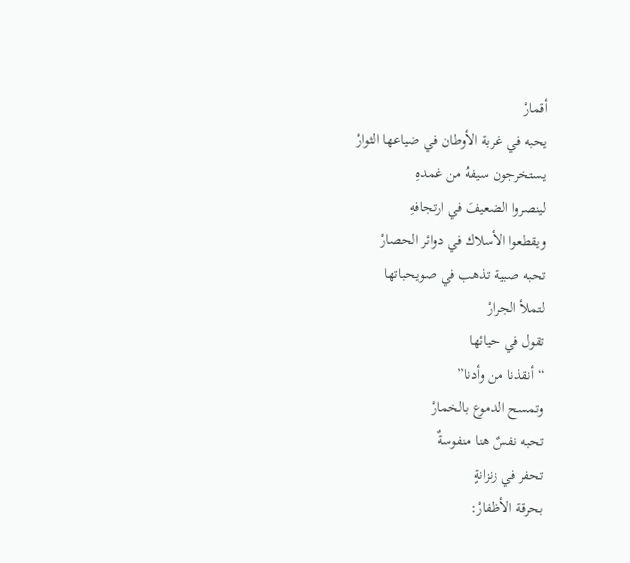أقمارْ
يحبه في غربة الأوطان في ضياعها الثوارْ
يستخرجون سيفهُ من غمدهِ
لينصروا الضعيفَ في ارتجافهِ
ويقطعوا الأسلاك في دوائر الحصارْ
تحبه صبية تذهب في صويحباتها
لتملأ الجرارْ
تقول في حيائها
“أنقذنا من وأدنا”
وتمسح الدموع بالخمارْ
تحبه نفسٌ هنا منفوسةٌ
تحفر في زنزانةٍ
بحرقة الأظفارْ: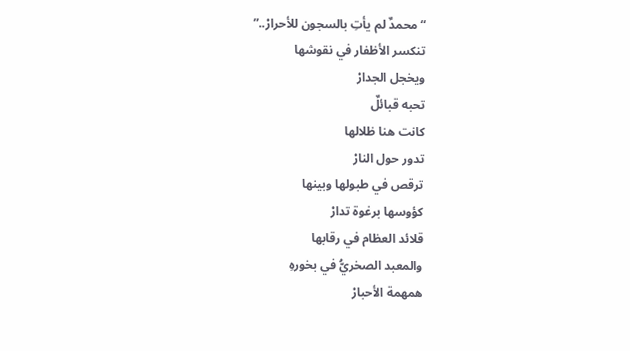“محمدٌ لم يأتِ بالسجون للأحرارْ..”
تنكسر الأظفار في نقوشها
ويخجل الجدارْ
تحبه قبائلٌ
كانت هنا ظلالها
تدور حول النارْ
ترقص في طبولها وبينها
كؤوسها برغوة تدارْ
قلائد العظام في رقابها
والمعبد الصخريُّ في بخورهِ
همهمة الأحبارْ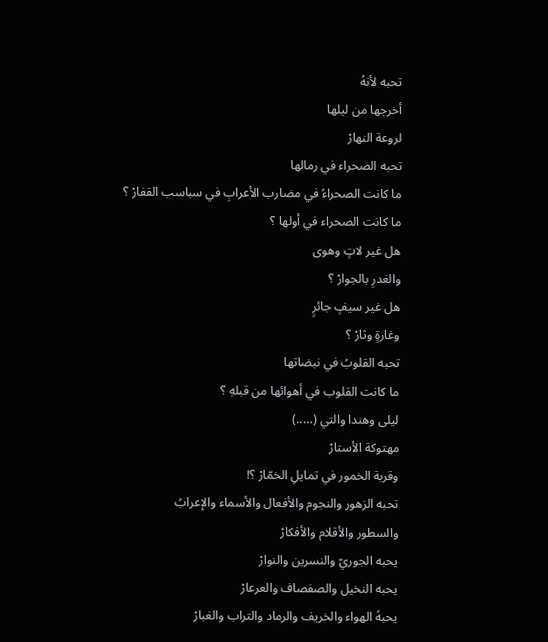تحبه لأنهُ
أخرجها من ليلها
لروعة النهارْ
تحبه الصحراء في رمالها
ما كانت الصحراءُ في مضارب الأعرابِ في سباسب القفارْ ؟
ما كانت الصحراء في أولها ؟
هل غير لاتٍ وهوى
والغدرِ بالجوارْ ؟
هل غير سيفٍ جائرٍ
وغارةٍ وثارْ ؟
تحبه القلوبُ في نبضاتها
ما كانت القلوب في أهوائها من قبلهِ ؟
ليلى وهندا والتي (…..)
مهتوكة الأستارْ
وقربة الخمور في تمايلِ الخمّارْ ؟!
تحبه الزهور والنجوم والأفعال والأسماء والإعرابُ
والسطور والأقلام والأفكارْ
يحبه الجوريّ والنسرين والنوارْ
يحبه النخيل والصفصاف والعرعارْ
يحبهُ الهواء والخريف والرماد والتراب والغبارْ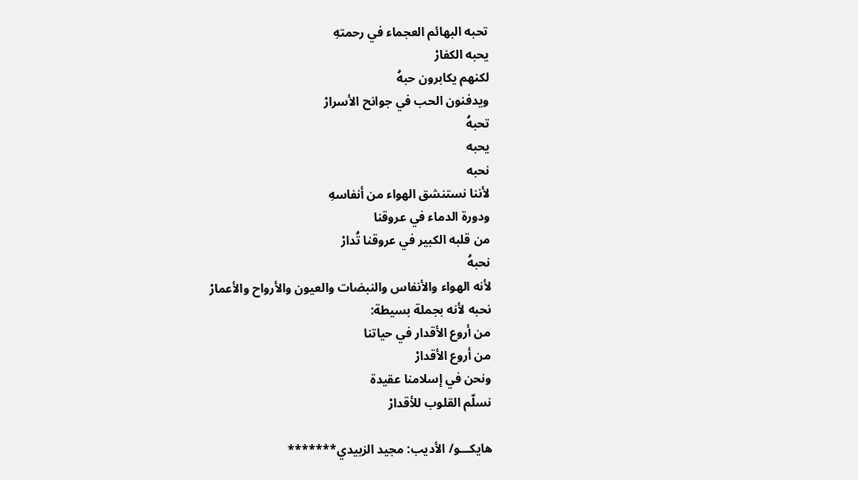تحبه البهائم العجماء في رحمتهِ
يحبه الكفارْ
لكنهم يكابرون حبهُ
ويدفنون الحب في جوانح الأسرارْ
تحبهُ
يحبه
نحبه
لأننا نستنشق الهواء من أنفاسهِ
ودورة الدماء في عروقنا
من قلبه الكبير في عروقنا تُدارْ
نحبهُ
لأنه الهواء والأنفاس والنبضات والعيون والأرواح والأعمارْ
نحبه لأنه بجملة بسيطة:
من أروع الأقدار في حياتنا
من أروع الأقدارْ
ونحن في إسلامنا عقيدة
نسلّم القلوب للأقدارْ

هايكـــو/ الأديب: مجيد الزبيدي*******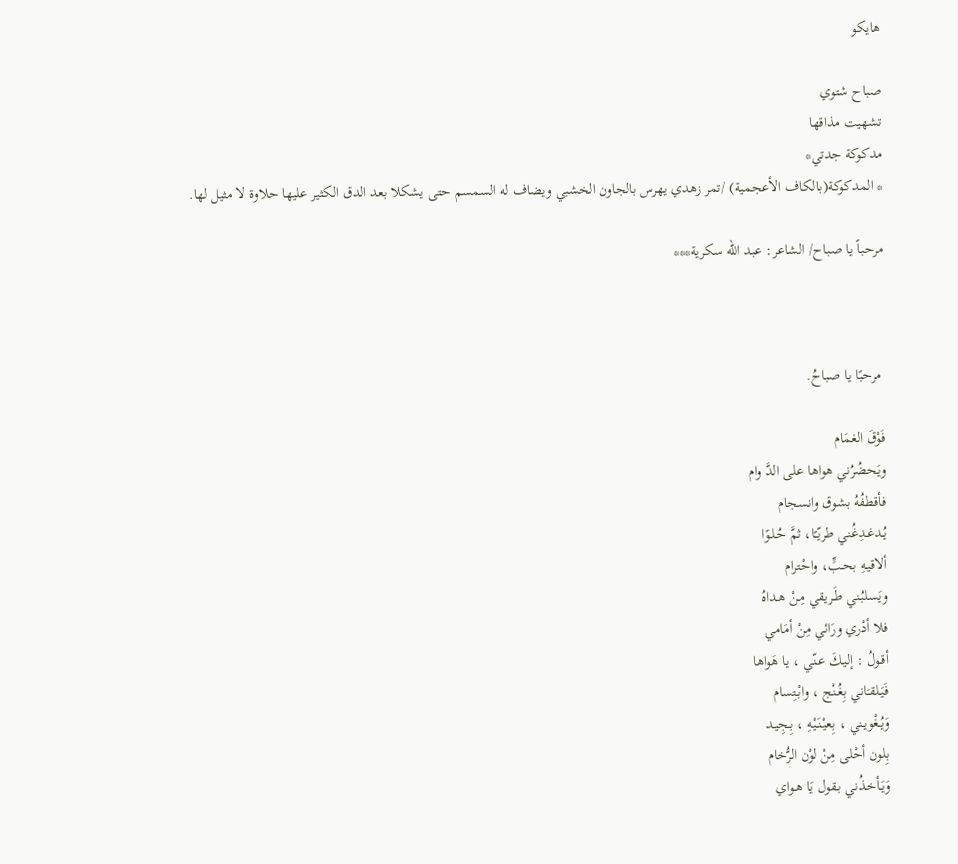هايكو

صباح شتوي
تشهيت مذاقها
مدكوكة جدتي*
* المدكوكة(بالكاف الأعجمية) /تمر زهدي يهرس بالجاون الخشبي ويضاف له السمسم حتى يشكلا بعد الدق الكثير عليها حلاوة لا مثيل لها.

مرحباً يا صباح/ الشاعر: عبد الله سكرية***



 مرحبًا يا صباحُ.

فَوْقَ الغمَام
ويَحضُرُني هواها على الدَّ وام
فأقطفُهُ بشوق وانسجام
يُـدغـدِغُني طريّـًا، ثمَّ حُـلـوًا
ألاقيـهِ بحـبٍّ، واحْترام
ويَسلبُـني طَـريقي مِـنْ هـداهُ
فلا أدْري ورَائي مِنْ أمَامي
أقـولُ : إليـكَ عـنّي ، يا هَواها
فَيَـلقـَاني بِغُـنْج ، وابْـتِسام
وَيُـغْويـني ، بِعيْـنَـيْهِ ، بِـجِيـد
بِلون أحْلى مِنْ لوْن الرُّخام
وَيَـأخـذُني بـقول يَا هـواي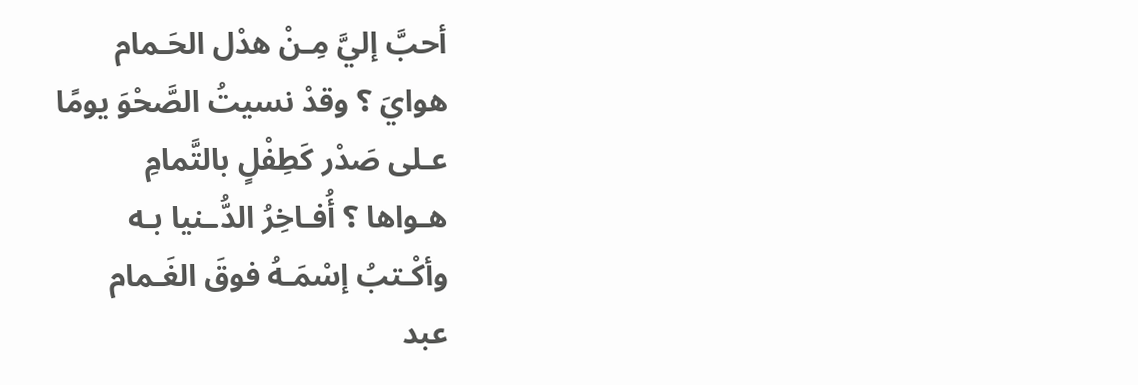أحبَّ إليَّ مِـنْ هدْل الحَـمام
هوايَ ؟ وقدْ نسيتُ الصَّحْوَ يومًا
عـلى صَدْر كَطِفْلٍ بالتَّمامِ
هـواها ؟ أُفـاخِرُ الدُّـنيا بـه
وأكْـتبُ إسْمَـهُ فوقَ الغَـمام
عبد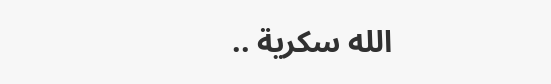الله سكرية ..